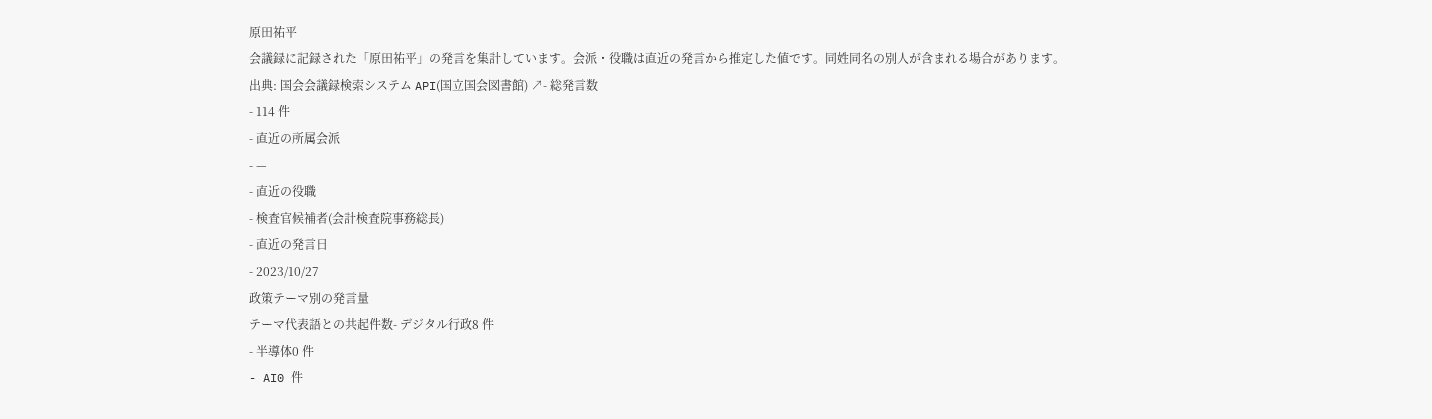原田祐平
会議録に記録された「原田祐平」の発言を集計しています。会派・役職は直近の発言から推定した値です。同姓同名の別人が含まれる場合があります。
出典: 国会会議録検索システム API(国立国会図書館) ↗- 総発言数
- 114 件
- 直近の所属会派
- —
- 直近の役職
- 検査官候補者(会計検査院事務総長)
- 直近の発言日
- 2023/10/27
政策テーマ別の発言量
テーマ代表語との共起件数- デジタル行政8 件
- 半導体0 件
- AI0 件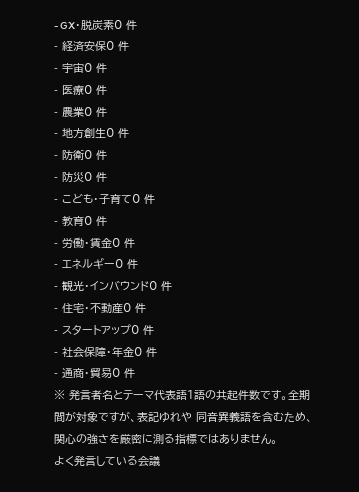- GX・脱炭素0 件
- 経済安保0 件
- 宇宙0 件
- 医療0 件
- 農業0 件
- 地方創生0 件
- 防衛0 件
- 防災0 件
- こども・子育て0 件
- 教育0 件
- 労働・賃金0 件
- エネルギー0 件
- 観光・インバウンド0 件
- 住宅・不動産0 件
- スタートアップ0 件
- 社会保障・年金0 件
- 通商・貿易0 件
※ 発言者名とテーマ代表語1語の共起件数です。全期間が対象ですが、表記ゆれや 同音異義語を含むため、関心の強さを厳密に測る指標ではありません。
よく発言している会議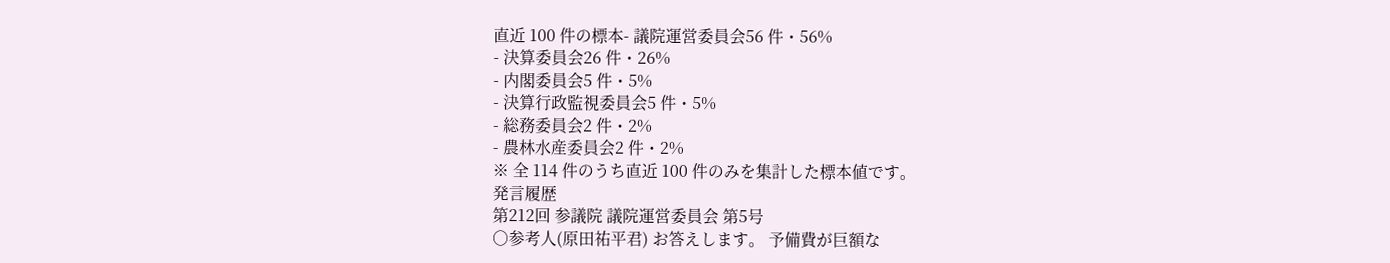直近 100 件の標本- 議院運営委員会56 件・56%
- 決算委員会26 件・26%
- 内閣委員会5 件・5%
- 決算行政監視委員会5 件・5%
- 総務委員会2 件・2%
- 農林水産委員会2 件・2%
※ 全 114 件のうち直近 100 件のみを集計した標本値です。
発言履歴
第212回 参議院 議院運営委員会 第5号
○参考人(原田祐平君) お答えします。 予備費が巨額な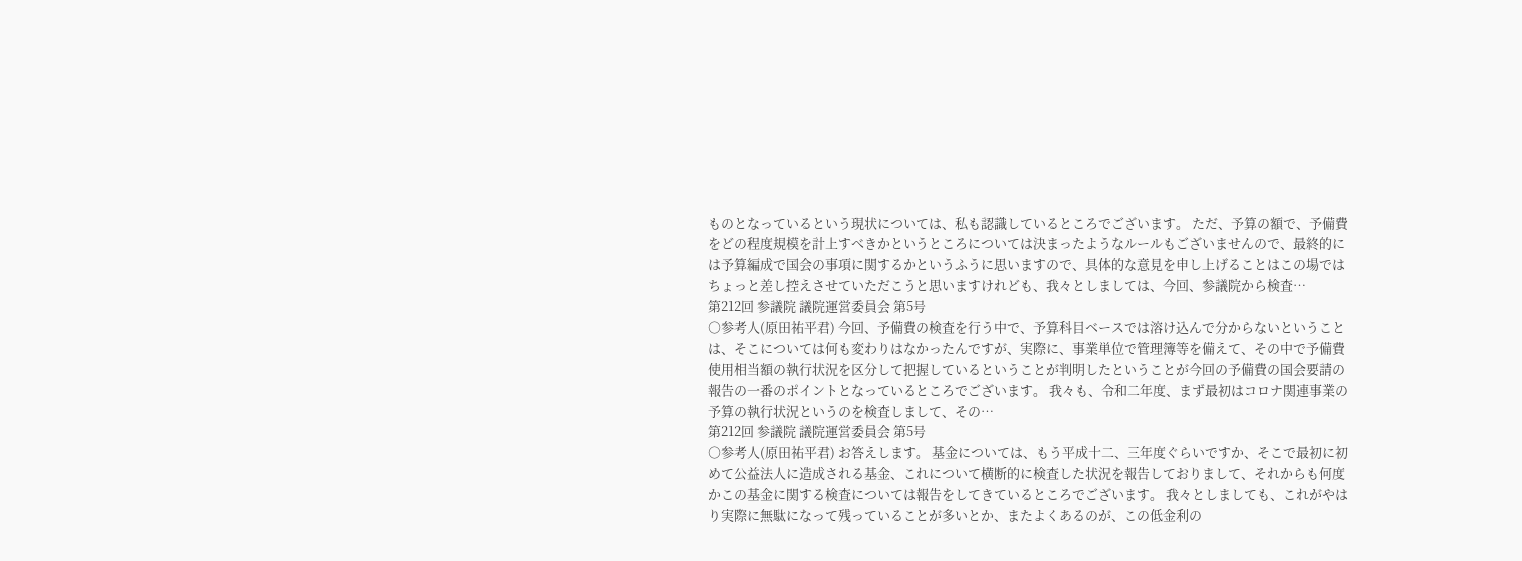ものとなっているという現状については、私も認識しているところでございます。 ただ、予算の額で、予備費をどの程度規模を計上すべきかというところについては決まったようなルールもございませんので、最終的には予算編成で国会の事項に関するかというふうに思いますので、具体的な意見を申し上げることはこの場ではちょっと差し控えさせていただこうと思いますけれども、我々としましては、今回、参議院から検査…
第212回 参議院 議院運営委員会 第5号
○参考人(原田祐平君) 今回、予備費の検査を行う中で、予算科目ベースでは溶け込んで分からないということは、そこについては何も変わりはなかったんですが、実際に、事業単位で管理簿等を備えて、その中で予備費使用相当額の執行状況を区分して把握しているということが判明したということが今回の予備費の国会要請の報告の一番のポイントとなっているところでございます。 我々も、令和二年度、まず最初はコロナ関連事業の予算の執行状況というのを検査しまして、その…
第212回 参議院 議院運営委員会 第5号
○参考人(原田祐平君) お答えします。 基金については、もう平成十二、三年度ぐらいですか、そこで最初に初めて公益法人に造成される基金、これについて横断的に検査した状況を報告しておりまして、それからも何度かこの基金に関する検査については報告をしてきているところでございます。 我々としましても、これがやはり実際に無駄になって残っていることが多いとか、またよくあるのが、この低金利の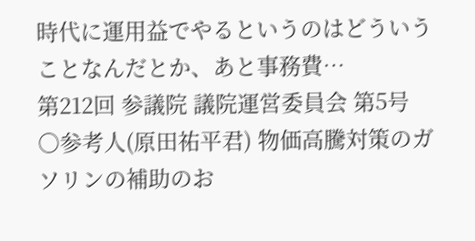時代に運用益でやるというのはどういうことなんだとか、あと事務費…
第212回 参議院 議院運営委員会 第5号
○参考人(原田祐平君) 物価高騰対策のガソリンの補助のお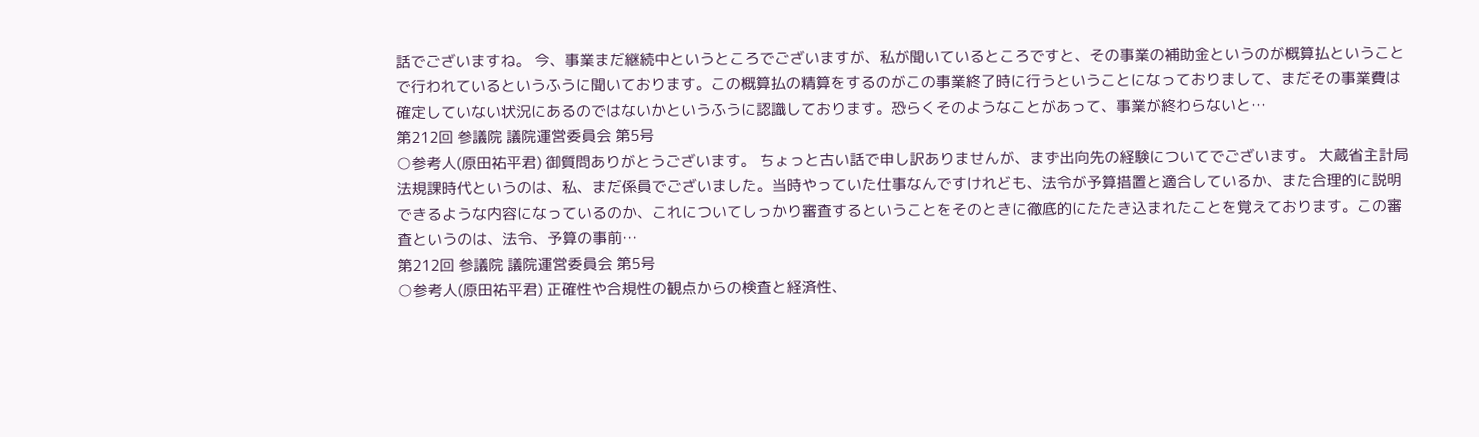話でございますね。 今、事業まだ継続中というところでございますが、私が聞いているところですと、その事業の補助金というのが概算払ということで行われているというふうに聞いております。この概算払の精算をするのがこの事業終了時に行うということになっておりまして、まだその事業費は確定していない状況にあるのではないかというふうに認識しております。恐らくそのようなことがあって、事業が終わらないと…
第212回 参議院 議院運営委員会 第5号
○参考人(原田祐平君) 御質問ありがとうございます。 ちょっと古い話で申し訳ありませんが、まず出向先の経験についてでございます。 大蔵省主計局法規課時代というのは、私、まだ係員でございました。当時やっていた仕事なんですけれども、法令が予算措置と適合しているか、また合理的に説明できるような内容になっているのか、これについてしっかり審査するということをそのときに徹底的にたたき込まれたことを覚えております。この審査というのは、法令、予算の事前…
第212回 参議院 議院運営委員会 第5号
○参考人(原田祐平君) 正確性や合規性の観点からの検査と経済性、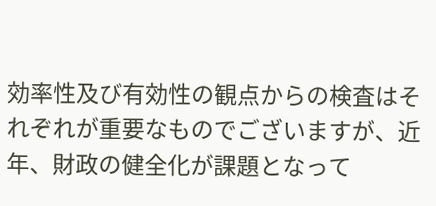効率性及び有効性の観点からの検査はそれぞれが重要なものでございますが、近年、財政の健全化が課題となって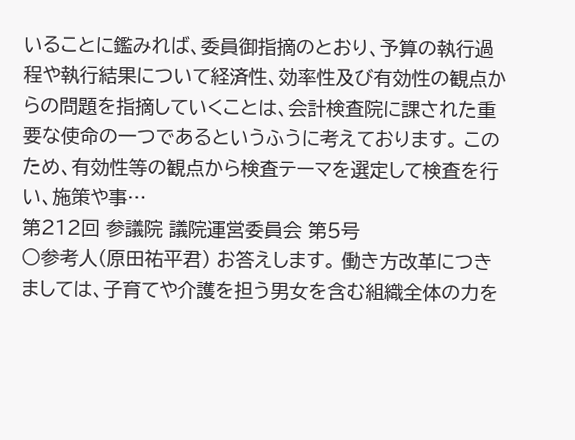いることに鑑みれば、委員御指摘のとおり、予算の執行過程や執行結果について経済性、効率性及び有効性の観点からの問題を指摘していくことは、会計検査院に課された重要な使命の一つであるというふうに考えております。 このため、有効性等の観点から検査テーマを選定して検査を行い、施策や事…
第212回 参議院 議院運営委員会 第5号
○参考人(原田祐平君) お答えします。 働き方改革につきましては、子育てや介護を担う男女を含む組織全体の力を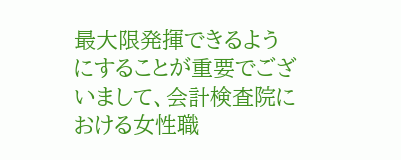最大限発揮できるようにすることが重要でございまして、会計検査院における女性職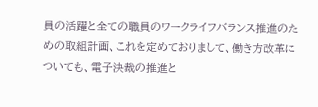員の活躍と全ての職員のワークライフバランス推進のための取組計画、これを定めておりまして、働き方改革についても、電子決裁の推進と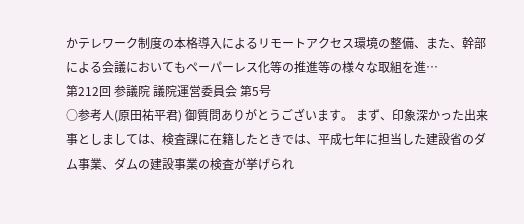かテレワーク制度の本格導入によるリモートアクセス環境の整備、また、幹部による会議においてもペーパーレス化等の推進等の様々な取組を進…
第212回 参議院 議院運営委員会 第5号
○参考人(原田祐平君) 御質問ありがとうございます。 まず、印象深かった出来事としましては、検査課に在籍したときでは、平成七年に担当した建設省のダム事業、ダムの建設事業の検査が挙げられ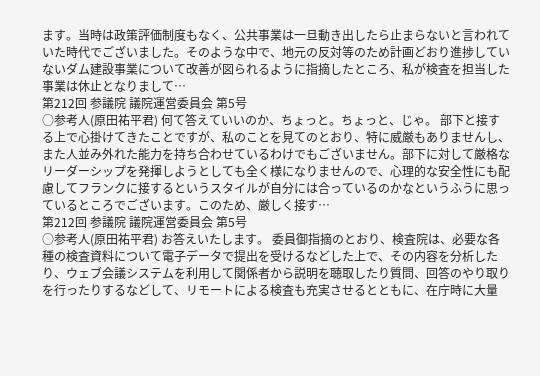ます。当時は政策評価制度もなく、公共事業は一旦動き出したら止まらないと言われていた時代でございました。そのような中で、地元の反対等のため計画どおり進捗していないダム建設事業について改善が図られるように指摘したところ、私が検査を担当した事業は休止となりまして…
第212回 参議院 議院運営委員会 第5号
○参考人(原田祐平君) 何て答えていいのか、ちょっと。ちょっと、じゃ。 部下と接する上で心掛けてきたことですが、私のことを見てのとおり、特に威厳もありませんし、また人並み外れた能力を持ち合わせているわけでもございません。部下に対して厳格なリーダーシップを発揮しようとしても全く様になりませんので、心理的な安全性にも配慮してフランクに接するというスタイルが自分には合っているのかなというふうに思っているところでございます。このため、厳しく接す…
第212回 参議院 議院運営委員会 第5号
○参考人(原田祐平君) お答えいたします。 委員御指摘のとおり、検査院は、必要な各種の検査資料について電子データで提出を受けるなどした上で、その内容を分析したり、ウェブ会議システムを利用して関係者から説明を聴取したり質問、回答のやり取りを行ったりするなどして、リモートによる検査も充実させるとともに、在庁時に大量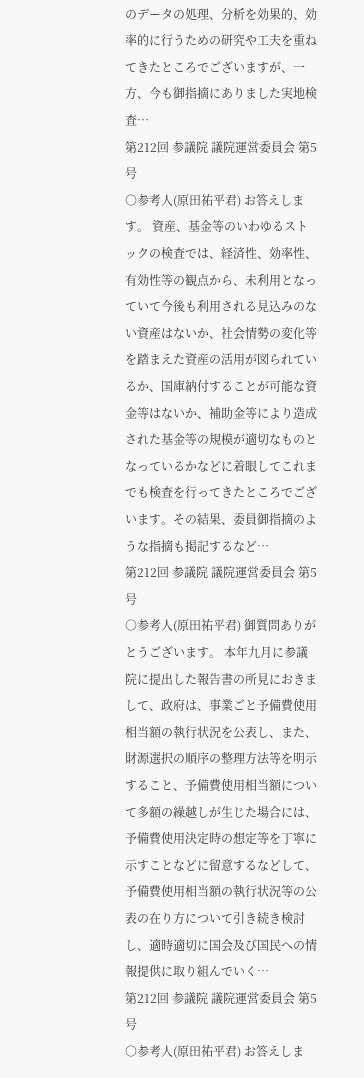のデータの処理、分析を効果的、効率的に行うための研究や工夫を重ねてきたところでございますが、一方、今も御指摘にありました実地検査…
第212回 参議院 議院運営委員会 第5号
○参考人(原田祐平君) お答えします。 資産、基金等のいわゆるストックの検査では、経済性、効率性、有効性等の観点から、未利用となっていて今後も利用される見込みのない資産はないか、社会情勢の変化等を踏まえた資産の活用が図られているか、国庫納付することが可能な資金等はないか、補助金等により造成された基金等の規模が適切なものとなっているかなどに着眼してこれまでも検査を行ってきたところでございます。その結果、委員御指摘のような指摘も掲記するなど…
第212回 参議院 議院運営委員会 第5号
○参考人(原田祐平君) 御質問ありがとうございます。 本年九月に参議院に提出した報告書の所見におきまして、政府は、事業ごと予備費使用相当額の執行状況を公表し、また、財源選択の順序の整理方法等を明示すること、予備費使用相当額について多額の繰越しが生じた場合には、予備費使用決定時の想定等を丁寧に示すことなどに留意するなどして、予備費使用相当額の執行状況等の公表の在り方について引き続き検討し、適時適切に国会及び国民への情報提供に取り組んでいく…
第212回 参議院 議院運営委員会 第5号
○参考人(原田祐平君) お答えしま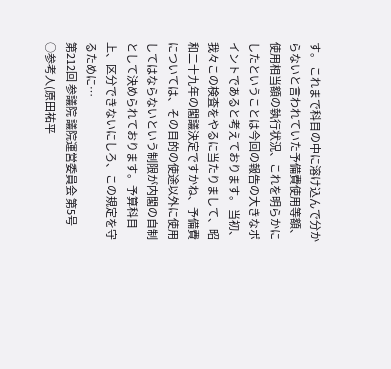す。 これまで科目の中に溶け込んで分からないと言われていた予備費使用等額、使用相当額の執行状況、これを明らかにしたということは今回の報告の大きなポイントであると考えております。 当初、我々この検査をやるに当たりまして、昭和二十九年の閣議決定ですかね、予備費については、その目的の使途以外に使用してはならないという制限が内閣の自制として決められております。予算科目上、区分できないにしろ、この規定を守るために…
第212回 参議院 議院運営委員会 第5号
○参考人(原田祐平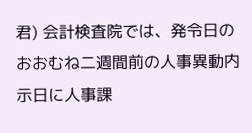君) 会計検査院では、発令日のおおむね二週間前の人事異動内示日に人事課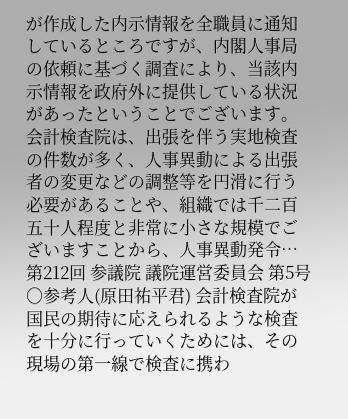が作成した内示情報を全職員に通知しているところですが、内閣人事局の依頼に基づく調査により、当該内示情報を政府外に提供している状況があったということでございます。 会計検査院は、出張を伴う実地検査の件数が多く、人事異動による出張者の変更などの調整等を円滑に行う必要があることや、組織では千二百五十人程度と非常に小さな規模でございますことから、人事異動発令…
第212回 参議院 議院運営委員会 第5号
○参考人(原田祐平君) 会計検査院が国民の期待に応えられるような検査を十分に行っていくためには、その現場の第一線で検査に携わ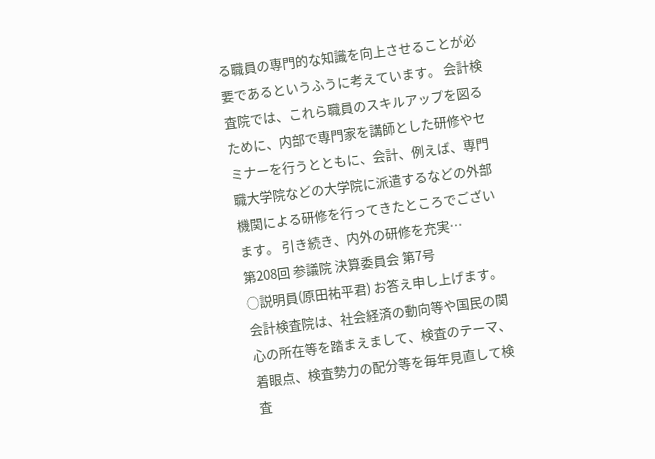る職員の専門的な知識を向上させることが必要であるというふうに考えています。 会計検査院では、これら職員のスキルアップを図るために、内部で専門家を講師とした研修やセミナーを行うとともに、会計、例えば、専門職大学院などの大学院に派遣するなどの外部機関による研修を行ってきたところでございます。 引き続き、内外の研修を充実…
第208回 参議院 決算委員会 第7号
○説明員(原田祐平君) お答え申し上げます。 会計検査院は、社会経済の動向等や国民の関心の所在等を踏まえまして、検査のテーマ、着眼点、検査勢力の配分等を毎年見直して検査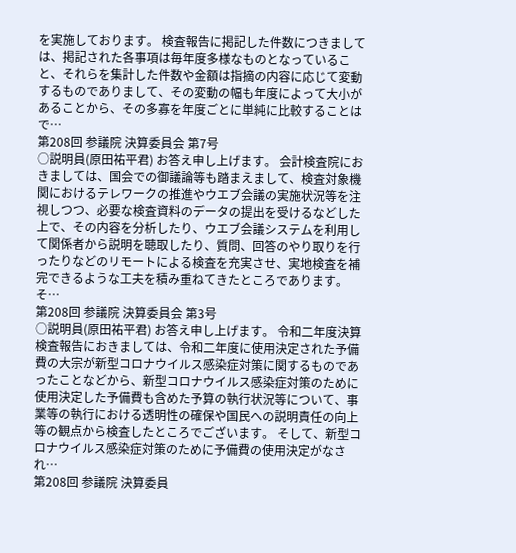を実施しております。 検査報告に掲記した件数につきましては、掲記された各事項は毎年度多様なものとなっていること、それらを集計した件数や金額は指摘の内容に応じて変動するものでありまして、その変動の幅も年度によって大小があることから、その多寡を年度ごとに単純に比較することはで…
第208回 参議院 決算委員会 第7号
○説明員(原田祐平君) お答え申し上げます。 会計検査院におきましては、国会での御議論等も踏まえまして、検査対象機関におけるテレワークの推進やウエブ会議の実施状況等を注視しつつ、必要な検査資料のデータの提出を受けるなどした上で、その内容を分析したり、ウエブ会議システムを利用して関係者から説明を聴取したり、質問、回答のやり取りを行ったりなどのリモートによる検査を充実させ、実地検査を補完できるような工夫を積み重ねてきたところであります。 そ…
第208回 参議院 決算委員会 第3号
○説明員(原田祐平君) お答え申し上げます。 令和二年度決算検査報告におきましては、令和二年度に使用決定された予備費の大宗が新型コロナウイルス感染症対策に関するものであったことなどから、新型コロナウイルス感染症対策のために使用決定した予備費も含めた予算の執行状況等について、事業等の執行における透明性の確保や国民への説明責任の向上等の観点から検査したところでございます。 そして、新型コロナウイルス感染症対策のために予備費の使用決定がなされ…
第208回 参議院 決算委員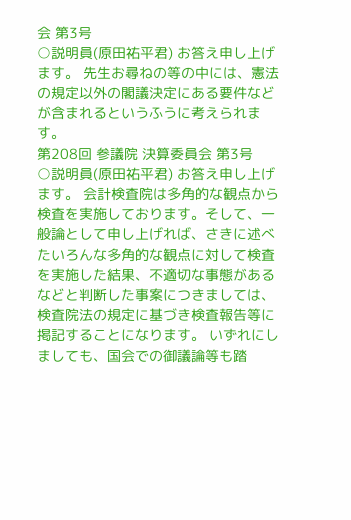会 第3号
○説明員(原田祐平君) お答え申し上げます。 先生お尋ねの等の中には、憲法の規定以外の閣議決定にある要件などが含まれるというふうに考えられます。
第208回 参議院 決算委員会 第3号
○説明員(原田祐平君) お答え申し上げます。 会計検査院は多角的な観点から検査を実施しております。そして、一般論として申し上げれば、さきに述べたいろんな多角的な観点に対して検査を実施した結果、不適切な事態があるなどと判断した事案につきましては、検査院法の規定に基づき検査報告等に掲記することになります。 いずれにしましても、国会での御議論等も踏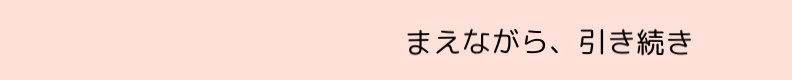まえながら、引き続き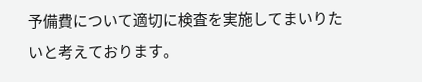予備費について適切に検査を実施してまいりたいと考えております。